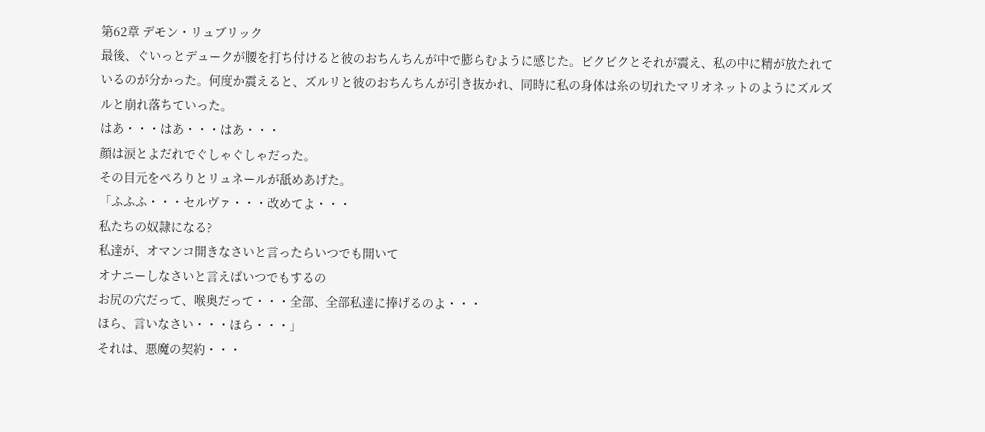第62章 デモン・リュブリック
最後、ぐいっとデュークが腰を打ち付けると彼のおちんちんが中で膨らむように感じた。ビクビクとそれが震え、私の中に精が放たれているのが分かった。何度か震えると、ズルリと彼のおちんちんが引き抜かれ、同時に私の身体は糸の切れたマリオネットのようにズルズルと崩れ落ちていった。
はあ・・・はあ・・・はあ・・・
顔は涙とよだれでぐしゃぐしゃだった。
その目元をぺろりとリュネールが舐めあげた。
「ふふふ・・・セルヴァ・・・改めてよ・・・
私たちの奴隷になる?
私達が、オマンコ開きなさいと言ったらいつでも開いて
オナニーしなさいと言えばいつでもするの
お尻の穴だって、喉奥だって・・・全部、全部私達に捧げるのよ・・・
ほら、言いなさい・・・ほら・・・」
それは、悪魔の契約・・・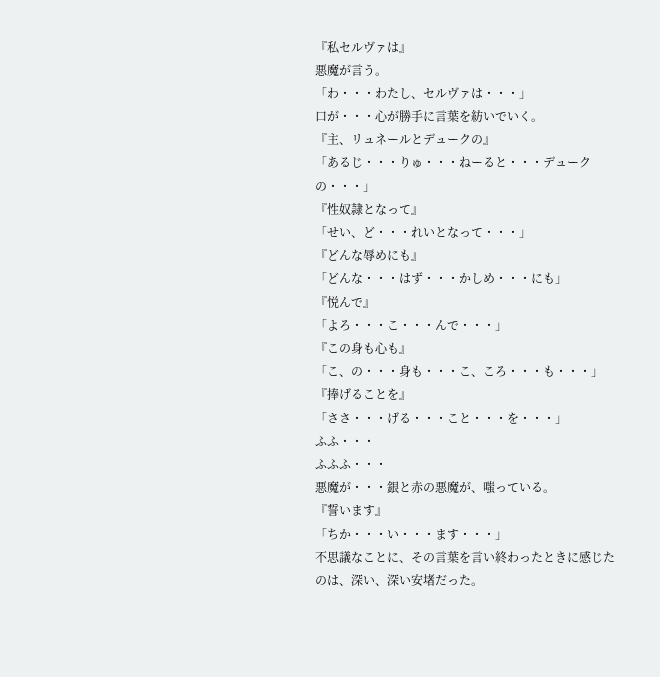『私セルヴァは』
悪魔が言う。
「わ・・・わたし、セルヴァは・・・」
口が・・・心が勝手に言葉を紡いでいく。
『主、リュネールとデュークの』
「あるじ・・・りゅ・・・ねーると・・・デュークの・・・」
『性奴隷となって』
「せい、ど・・・れいとなって・・・」
『どんな辱めにも』
「どんな・・・はず・・・かしめ・・・にも」
『悦んで』
「よろ・・・こ・・・んで・・・」
『この身も心も』
「こ、の・・・身も・・・こ、ころ・・・も・・・」
『捧げることを』
「ささ・・・げる・・・こと・・・を・・・」
ふふ・・・
ふふふ・・・
悪魔が・・・銀と赤の悪魔が、嗤っている。
『誓います』
「ちか・・・い・・・ます・・・」
不思議なことに、その言葉を言い終わったときに感じたのは、深い、深い安堵だった。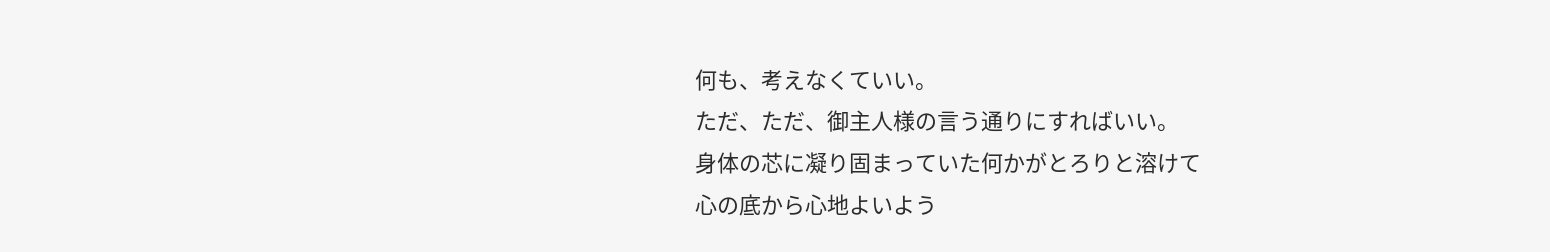何も、考えなくていい。
ただ、ただ、御主人様の言う通りにすればいい。
身体の芯に凝り固まっていた何かがとろりと溶けて
心の底から心地よいよう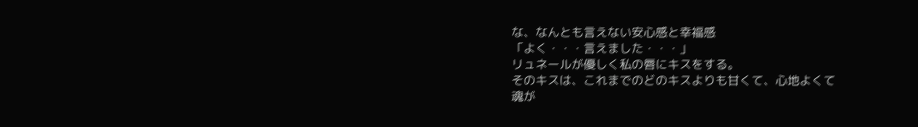な、なんとも言えない安心感と幸福感
「よく・・・言えました・・・」
リュネールが優しく私の唇にキスをする。
そのキスは、これまでのどのキスよりも甘くて、心地よくて
魂が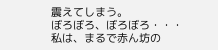震えてしまう。
ぼろぼろ、ぼろぼろ・・・
私は、まるで赤ん坊の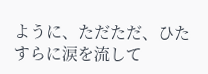ように、ただただ、ひたすらに涙を流して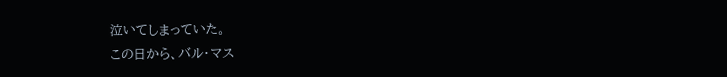泣いてしまっていた。
この日から、バル・マス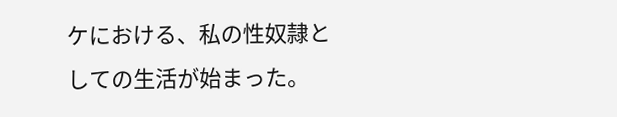ケにおける、私の性奴隷としての生活が始まった。